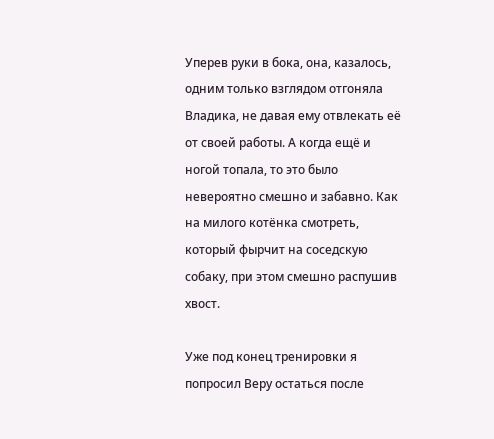Уперев руки в бока, она, казалось, одним только взглядом отгоняла Владика, не давая ему отвлекать её от своей работы. А когда ещё и ногой топала, то это было невероятно смешно и забавно. Как на милого котёнка смотреть, который фырчит на соседскую собаку, при этом смешно распушив хвост.

Уже под конец тренировки я попросил Веру остаться после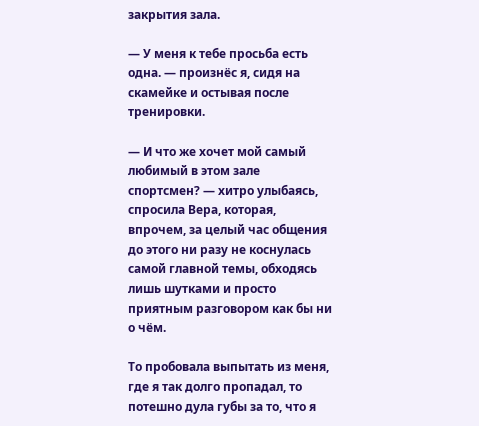закрытия зала.

— У меня к тебе просьба есть одна. — произнёс я, сидя на скамейке и остывая после тренировки.

— И что же хочет мой самый любимый в этом зале спортсмен? — хитро улыбаясь, спросила Вера, которая, впрочем, за целый час общения до этого ни разу не коснулась самой главной темы, обходясь лишь шутками и просто приятным разговором как бы ни о чём.

То пробовала выпытать из меня, где я так долго пропадал, то потешно дула губы за то, что я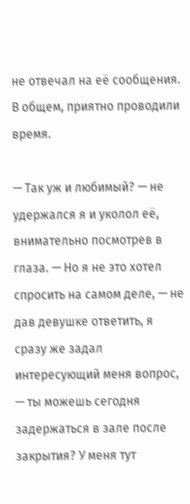не отвечал на её сообщения. В общем, приятно проводили время.

— Так уж и любимый? — не удержался я и уколол её, внимательно посмотрев в глаза. — Но я не это хотел спросить на самом деле, — не дав девушке ответить, я сразу же задал интересующий меня вопрос, — ты можешь сегодня задержаться в зале после закрытия? У меня тут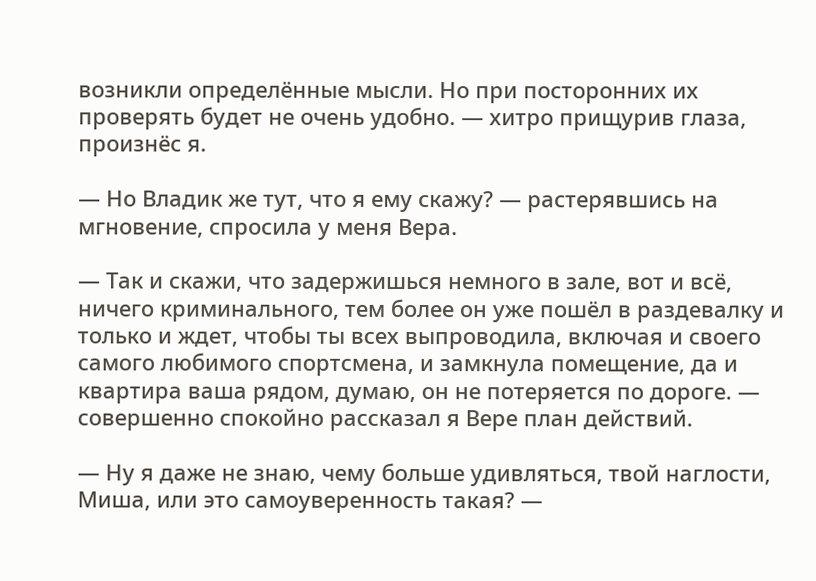возникли определённые мысли. Но при посторонних их проверять будет не очень удобно. — хитро прищурив глаза, произнёс я.

— Но Владик же тут, что я ему скажу? — растерявшись на мгновение, спросила у меня Вера.

— Так и скажи, что задержишься немного в зале, вот и всё, ничего криминального, тем более он уже пошёл в раздевалку и только и ждет, чтобы ты всех выпроводила, включая и своего самого любимого спортсмена, и замкнула помещение, да и квартира ваша рядом, думаю, он не потеряется по дороге. — совершенно спокойно рассказал я Вере план действий.

— Ну я даже не знаю, чему больше удивляться, твой наглости, Миша, или это самоуверенность такая? —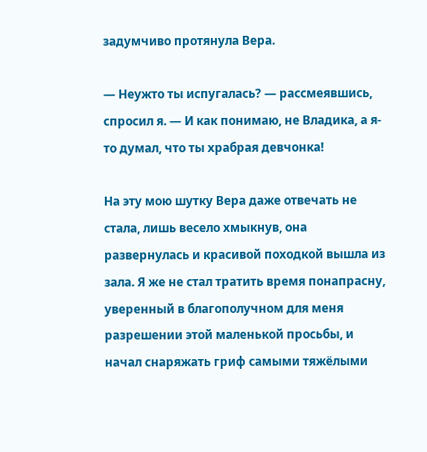задумчиво протянула Вера.

— Неужто ты испугалась? — рассмеявшись, спросил я. — И как понимаю, не Владика, а я-то думал, что ты храбрая девчонка!

На эту мою шутку Вера даже отвечать не стала, лишь весело хмыкнув, она развернулась и красивой походкой вышла из зала. Я же не стал тратить время понапрасну, уверенный в благополучном для меня разрешении этой маленькой просьбы, и начал снаряжать гриф самыми тяжёлыми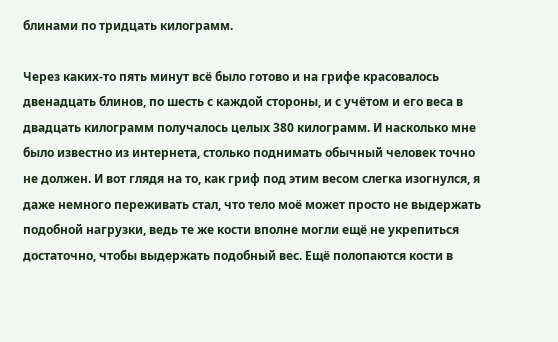блинами по тридцать килограмм.

Через каких-то пять минут всё было готово и на грифе красовалось двенадцать блинов, по шесть с каждой стороны, и с учётом и его веса в двадцать килограмм получалось целых 380 килограмм. И насколько мне было известно из интернета, столько поднимать обычный человек точно не должен. И вот глядя на то, как гриф под этим весом слегка изогнулся, я даже немного переживать стал, что тело моё может просто не выдержать подобной нагрузки, ведь те же кости вполне могли ещё не укрепиться достаточно, чтобы выдержать подобный вес. Ещё полопаются кости в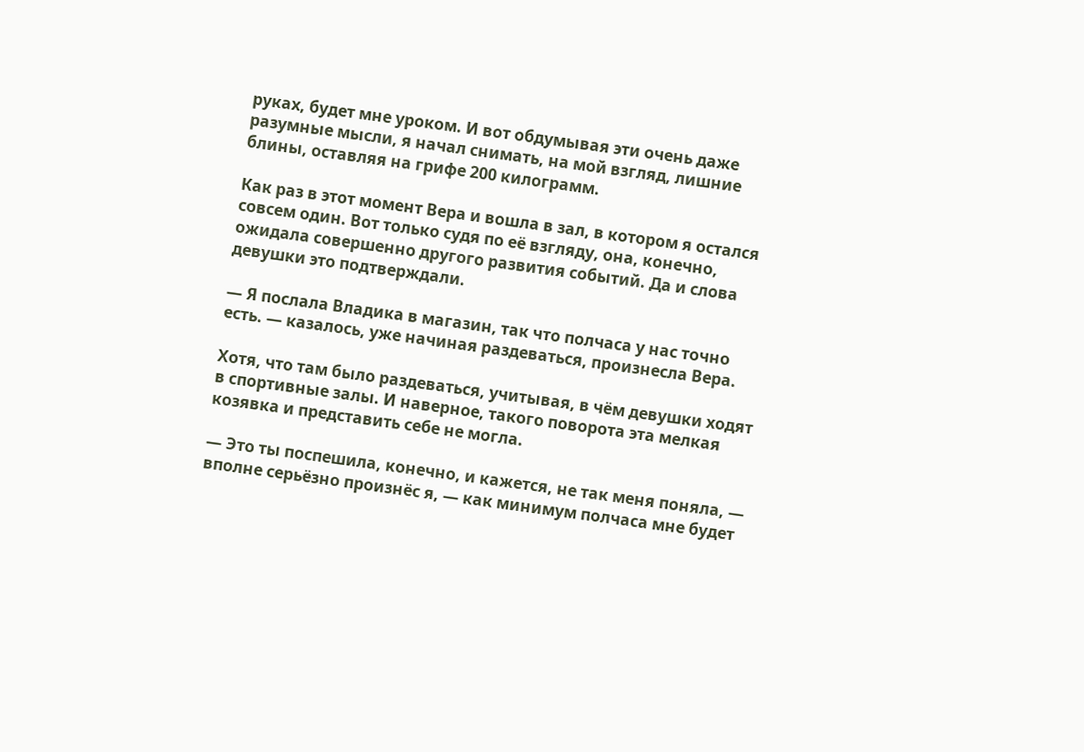руках, будет мне уроком. И вот обдумывая эти очень даже разумные мысли, я начал снимать, на мой взгляд, лишние блины, оставляя на грифе 200 килограмм.

Как раз в этот момент Вера и вошла в зал, в котором я остался совсем один. Вот только судя по её взгляду, она, конечно, ожидала совершенно другого развития событий. Да и слова девушки это подтверждали.

— Я послала Владика в магазин, так что полчаса у нас точно есть. — казалось, уже начиная раздеваться, произнесла Вера.

Хотя, что там было раздеваться, учитывая, в чём девушки ходят в спортивные залы. И наверное, такого поворота эта мелкая козявка и представить себе не могла.

— Это ты поспешила, конечно, и кажется, не так меня поняла, — вполне серьёзно произнёс я, — как минимум полчаса мне будет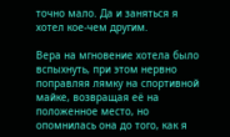точно мало. Да и заняться я хотел кое-чем другим.

Вера на мгновение хотела было вспыхнуть, при этом нервно поправляя лямку на спортивной майке, возвращая её на положенное место, но опомнилась она до того, как я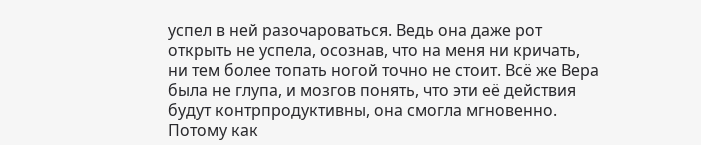успел в ней разочароваться. Ведь она даже рот открыть не успела, осознав, что на меня ни кричать, ни тем более топать ногой точно не стоит. Всё же Вера была не глупа, и мозгов понять, что эти её действия будут контрпродуктивны, она смогла мгновенно. Потому как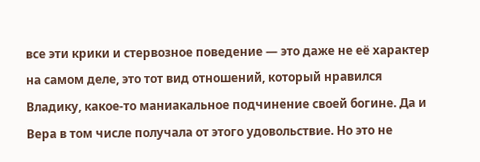все эти крики и стервозное поведение — это даже не её характер на самом деле, это тот вид отношений, который нравился Владику, какое-то маниакальное подчинение своей богине. Да и Вера в том числе получала от этого удовольствие. Но это не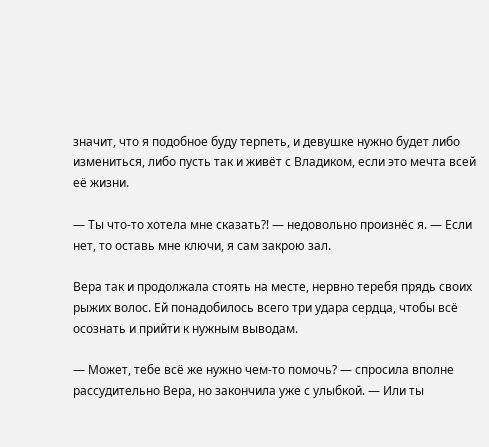значит, что я подобное буду терпеть, и девушке нужно будет либо измениться, либо пусть так и живёт с Владиком, если это мечта всей её жизни.

— Ты что-то хотела мне сказать⁈ — недовольно произнёс я. — Если нет, то оставь мне ключи, я сам закрою зал.

Вера так и продолжала стоять на месте, нервно теребя прядь своих рыжих волос. Ей понадобилось всего три удара сердца, чтобы всё осознать и прийти к нужным выводам.

— Может, тебе всё же нужно чем-то помочь? — спросила вполне рассудительно Вера, но закончила уже с улыбкой. — Или ты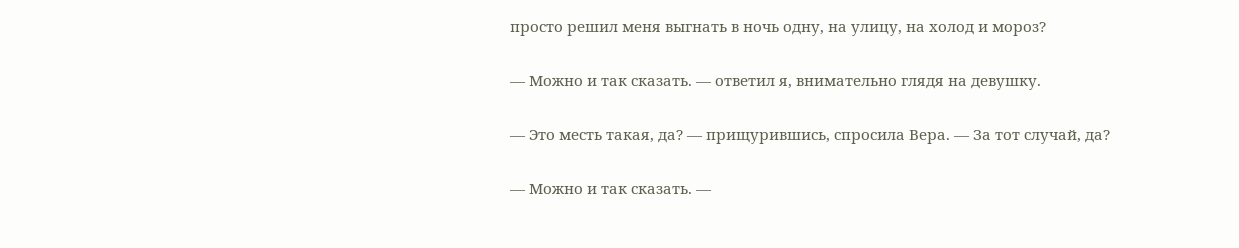просто решил меня выгнать в ночь одну, на улицу, на холод и мороз?

— Можно и так сказать. — ответил я, внимательно глядя на девушку.

— Это месть такая, да? — прищурившись, спросила Вера. — За тот случай, да?

— Можно и так сказать. —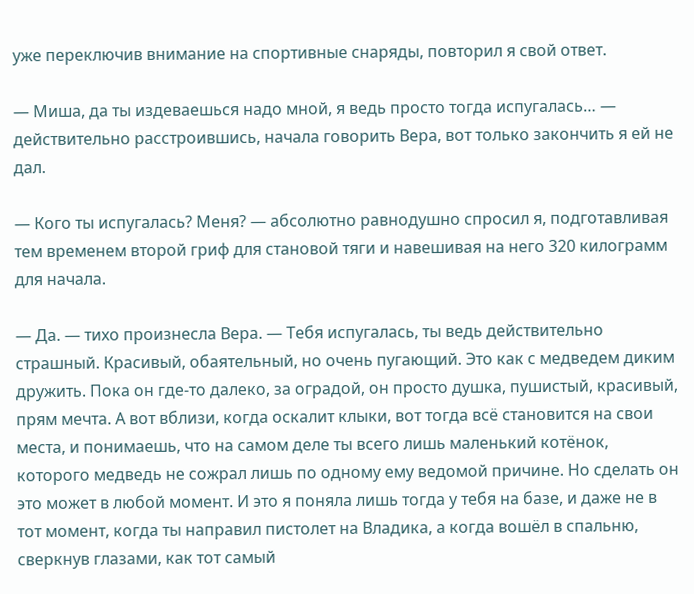уже переключив внимание на спортивные снаряды, повторил я свой ответ.

— Миша, да ты издеваешься надо мной, я ведь просто тогда испугалась… — действительно расстроившись, начала говорить Вера, вот только закончить я ей не дал.

— Кого ты испугалась? Меня? — абсолютно равнодушно спросил я, подготавливая тем временем второй гриф для становой тяги и навешивая на него 320 килограмм для начала.

— Да. — тихо произнесла Вера. — Тебя испугалась, ты ведь действительно страшный. Красивый, обаятельный, но очень пугающий. Это как с медведем диким дружить. Пока он где-то далеко, за оградой, он просто душка, пушистый, красивый, прям мечта. А вот вблизи, когда оскалит клыки, вот тогда всё становится на свои места, и понимаешь, что на самом деле ты всего лишь маленький котёнок, которого медведь не сожрал лишь по одному ему ведомой причине. Но сделать он это может в любой момент. И это я поняла лишь тогда у тебя на базе, и даже не в тот момент, когда ты направил пистолет на Владика, а когда вошёл в спальню, сверкнув глазами, как тот самый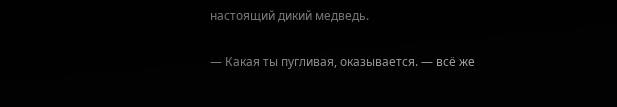настоящий дикий медведь.

— Какая ты пугливая, оказывается. — всё же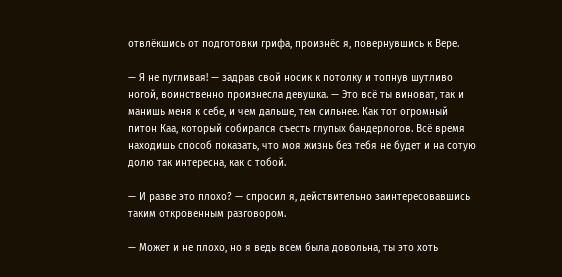отвлёкшись от подготовки грифа, произнёс я, повернувшись к Вере.

— Я не пугливая! — задрав свой носик к потолку и топнув шутливо ногой, воинственно произнесла девушка. — Это всё ты виноват, так и манишь меня к себе, и чем дальше, тем сильнее. Как тот огромный питон Каа, который собирался съесть глупых бандерлогов. Всё время находишь способ показать, что моя жизнь без тебя не будет и на сотую долю так интересна, как с тобой.

— И разве это плохо? — спросил я, действительно заинтересовавшись таким откровенным разговором.

— Может и не плохо, но я ведь всем была довольна, ты это хоть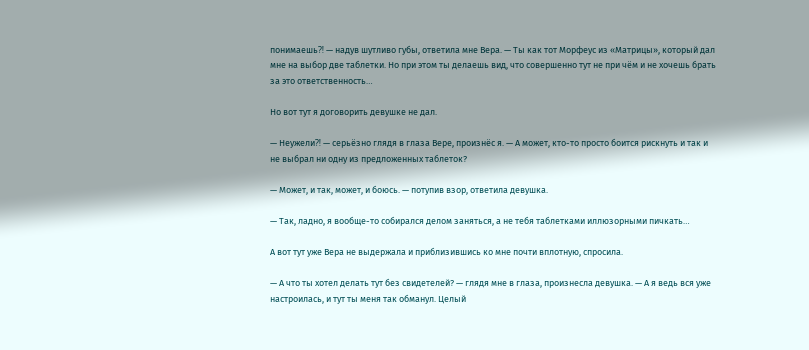понимаешь⁈ — надув шутливо губы, ответила мне Вера. — Ты как тот Морфеус из «Матрицы», который дал мне на выбор две таблетки. Но при этом ты делаешь вид, что совершенно тут не при чём и не хочешь брать за это ответственность…

Но вот тут я договорить девушке не дал.

— Неужели⁈ — серьёзно глядя в глаза Вере, произнёс я. — А может, кто-то просто боится рискнуть и так и не выбрал ни одну из предложенных таблеток?

— Может, и так, может, и боюсь. — потупив взор, ответила девушка.

— Так, ладно, я вообще-то собирался делом заняться, а не тебя таблетками иллюзорными пичкать…

А вот тут уже Вера не выдержала и приблизившись ко мне почти вплотную, спросила.

— А что ты хотел делать тут без свидетелей? — глядя мне в глаза, произнесла девушка. — А я ведь вся уже настроилась, и тут ты меня так обманул. Целый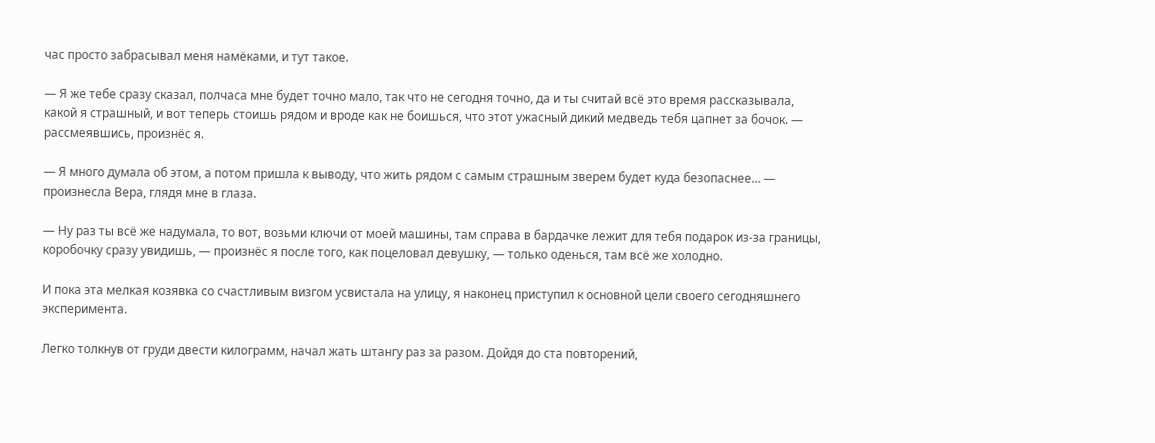час просто забрасывал меня намёками, и тут такое.

— Я же тебе сразу сказал, полчаса мне будет точно мало, так что не сегодня точно, да и ты считай всё это время рассказывала, какой я страшный, и вот теперь стоишь рядом и вроде как не боишься, что этот ужасный дикий медведь тебя цапнет за бочок. — рассмеявшись, произнёс я.

— Я много думала об этом, а потом пришла к выводу, что жить рядом с самым страшным зверем будет куда безопаснее… — произнесла Вера, глядя мне в глаза.

— Ну раз ты всё же надумала, то вот, возьми ключи от моей машины, там справа в бардачке лежит для тебя подарок из-за границы, коробочку сразу увидишь, — произнёс я после того, как поцеловал девушку, — только оденься, там всё же холодно.

И пока эта мелкая козявка со счастливым визгом усвистала на улицу, я наконец приступил к основной цели своего сегодняшнего эксперимента.

Легко толкнув от груди двести килограмм, начал жать штангу раз за разом. Дойдя до ста повторений,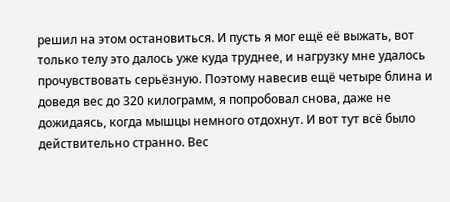решил на этом остановиться. И пусть я мог ещё её выжать, вот только телу это далось уже куда труднее, и нагрузку мне удалось прочувствовать серьёзную. Поэтому навесив ещё четыре блина и доведя вес до 320 килограмм, я попробовал снова, даже не дожидаясь, когда мышцы немного отдохнут. И вот тут всё было действительно странно. Вес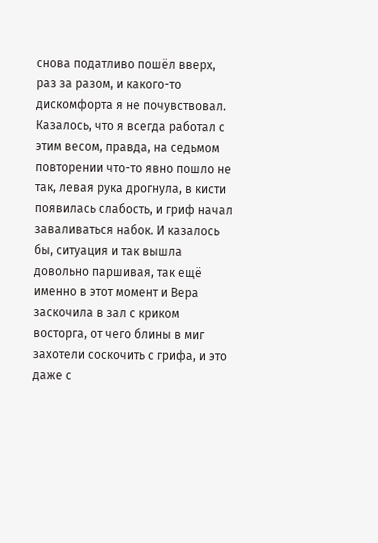снова податливо пошёл вверх, раз за разом, и какого-то дискомфорта я не почувствовал. Казалось, что я всегда работал с этим весом, правда, на седьмом повторении что-то явно пошло не так, левая рука дрогнула, в кисти появилась слабость, и гриф начал заваливаться набок. И казалось бы, ситуация и так вышла довольно паршивая, так ещё именно в этот момент и Вера заскочила в зал с криком восторга, от чего блины в миг захотели соскочить с грифа, и это даже с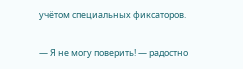учётом специальных фиксаторов.

— Я не могу поверить! — радостно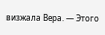визжала Вера. — Этого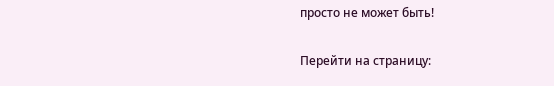просто не может быть!

Перейти на страницу: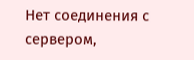Нет соединения с сервером,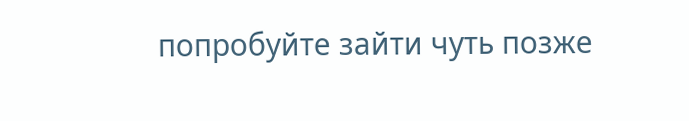попробуйте зайти чуть позже